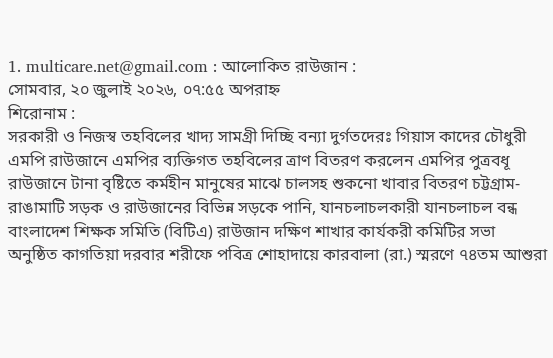1. multicare.net@gmail.com : আলোকিত রাউজান :
সোমবার, ২০ জুলাই ২০২৬, ০৭:৫৫ অপরাহ্ন
শিরোনাম :
সরকারী ও নিজস্ব তহবিলের খাদ্য সামগ্রী দিচ্ছি বন্যা দুর্গতদেরঃ গিয়াস কাদের চৌধুরী এমপি রাউজানে এমপির ব্যক্তিগত তহবিলের ত্রাণ বিতরণ করলেন এমপির পুত্রবধূ রাউজানে টানা বৃষ্টিতে কর্মহীন মানুষের মাঝে চালসহ শুকনো খাবার বিতরণ চট্টগ্রাম-রাঙামাটি সড়ক ও রাউজানের বিভিন্ন সড়কে পানি, যানচলাচলকারী যানচলাচল বন্ধ বাংলাদেশ শিক্ষক সমিতি (বিটিএ) রাউজান দক্ষিণ শাখার কার্যকরী কমিটির সভা অনুষ্ঠিত কাগতিয়া দরবার শরীফে পবিত্র শোহাদায়ে কারবালা (রা.) স্মরণে ৭৪তম আশুরা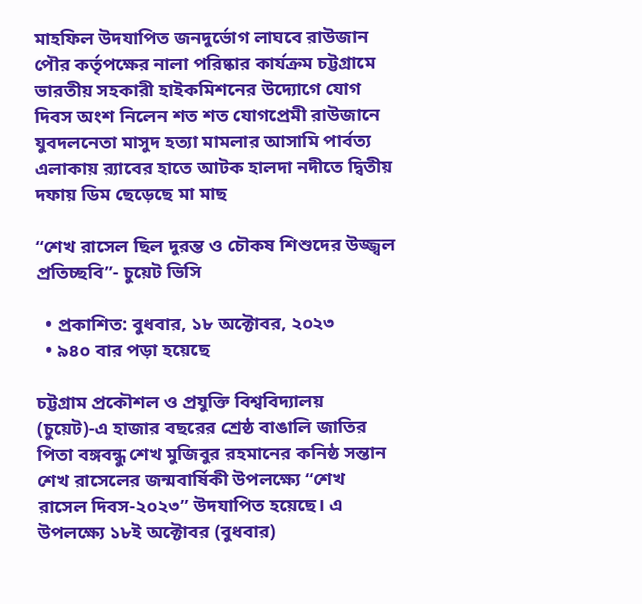মাহফিল উদযাপিত জনদুর্ভোগ লাঘবে রাউজান পৌর কর্তৃপক্ষের নালা পরিষ্কার কার্যক্রম চট্টগ্রামে ভারতীয় সহকারী হাইকমিশনের উদ্যোগে যোগ দিবস অংশ নিলেন শত শত যোগপ্রেমী রাউজানে যুবদলনেতা মাসুদ হত্যা মামলার আসামি পার্বত্য এলাকায় র‍্যাবের হাতে আটক হালদা নদীতে দ্বিতীয় দফায় ডিম ছেড়েছে মা মাছ

“শেখ রাসেল ছিল দুরন্ত ও চৌকষ শিশুদের উজ্জ্বল প্রতিচ্ছবি”- চুয়েট ভিসি

  • প্রকাশিত: বুধবার, ১৮ অক্টোবর, ২০২৩
  • ৯৪০ বার পড়া হয়েছে

চট্টগ্রাম প্রকৌশল ও প্রযুক্তি বিশ্ববিদ্যালয় (চুয়েট)-এ হাজার বছরের শ্রেষ্ঠ বাঙালি জাতির পিতা বঙ্গবন্ধু শেখ মুজিবুর রহমানের কনিষ্ঠ সন্তান শেখ রাসেলের জন্মবার্ষিকী উপলক্ষ্যে “শেখ রাসেল দিবস-২০২৩” উদযাপিত হয়েছে। এ উপলক্ষ্যে ১৮ই অক্টোবর (বুধবার)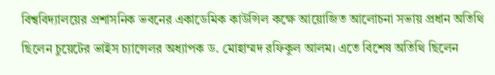বিশ্ববিদ্যালয়ের প্রশাসনিক ভবনের একাডেমিক কাউন্সিল কক্ষে আয়োজিত আলোচনা সভায় প্রধান অতিথি ছিলেন চুয়েটের ভাইস চ্যান্সেলর অধ্যাপক ড. মোহাম্মদ রফিকুল আলম। এতে বিশেষ অতিথি ছিলেন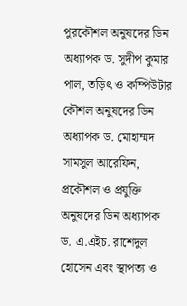পুরকৌশল অনুষদের ডিন অধ্যাপক ড. সুদীপ কুমার পাল, তড়িৎ ও কম্পিউটার কৌশল অনুষদের ডিন অধ্যাপক ড. মোহাম্মদ সামসুল আরেফিন, প্রকৌশল ও প্রযুক্তি অনুষদের ডিন অধ্যাপক ড. এ.এইচ. রাশেদুল হোসেন এবং স্থাপত্য ও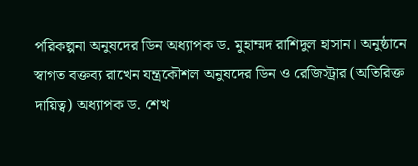পরিকল্পনা অনুষদের ডিন অধ্যাপক ড. মুহাম্মদ রাশিদুল হাসান। অনুষ্ঠানে স্বাগত বক্তব্য রাখেন যন্ত্রকৌশল অনুষদের ডিন ও রেজিস্ট্রার (অতিরিক্ত দায়িত্ব) অধ্যাপক ড. শেখ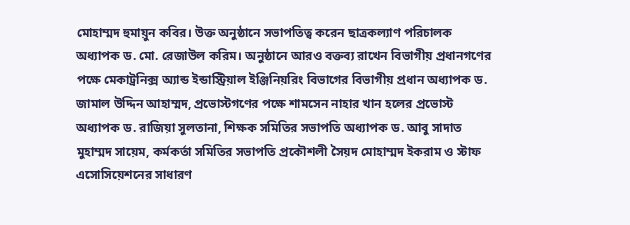মোহাম্মদ হুমায়ুন কবির। উক্ত অনুষ্ঠানে সভাপতিত্ব করেন ছাত্রকল্যাণ পরিচালক অধ্যাপক ড. মো. রেজাউল করিম। অনুষ্ঠানে আরও বক্তব্য রাখেন বিভাগীয় প্রধানগণের পক্ষে মেকাট্রনিক্স অ্যান্ড ইন্ডাস্ট্রিয়াল ইঞ্জিনিয়রিং বিভাগের বিভাগীয় প্রধান অধ্যাপক ড. জামাল উদ্দিন আহাম্মদ, প্রভোস্টগণের পক্ষে শামসেন নাহার খান হলের প্রভোস্ট অধ্যাপক ড. রাজিয়া সুলতানা, শিক্ষক সমিতির সভাপতি অধ্যাপক ড. আবু সাদাত মুহাম্মদ সায়েম, কর্মকর্তা সমিতির সভাপতি প্রকৌশলী সৈয়দ মোহাম্মদ ইকরাম ও স্টাফ এসোসিয়েশনের সাধারণ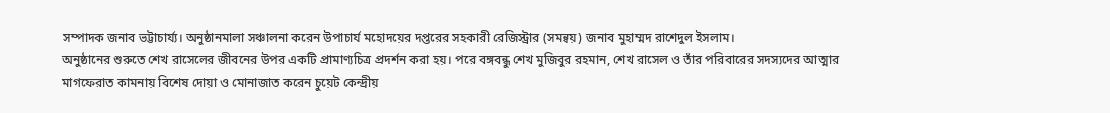সম্পাদক জনাব ভট্টাচার্য্য। অনুষ্ঠানমালা সঞ্চালনা করেন উপাচার্য মহোদয়ের দপ্তরের সহকারী রেজিস্ট্রার (সমন্বয়) জনাব মুহাম্মদ রাশেদুল ইসলাম।
অনুষ্ঠানের শুরুতে শেখ রাসেলের জীবনের উপর একটি প্রামাণ্যচিত্র প্রদর্শন করা হয়। পরে বঙ্গবন্ধু শেখ মুজিবুর রহমান, শেখ রাসেল ও তাঁর পরিবারের সদস্যদের আত্মার মাগফেরাত কামনায় বিশেষ দোয়া ও মোনাজাত করেন চুয়েট কেন্দ্রীয়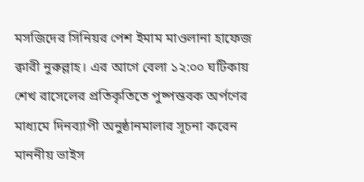মসজিদের সিনিয়র পেশ ইমাম মাওলানা হাফেজ ক্বারী নুরুল্লাহ। এর আগে বেলা ১২:০০ ঘটিকায় শেখ রাসেলের প্রতিকৃতিতে পুষ্পস্তবক অর্পণের মাধ্যমে দিনব্যাপী অনুষ্ঠানমালার সূচনা করেন মাননীয় ভাইস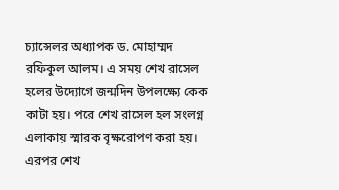চ্যান্সেলর অধ্যাপক ড. মোহাম্মদ রফিকুল আলম। এ সময় শেখ রাসেল হলের উদ্যোগে জন্মদিন উপলক্ষ্যে কেক কাটা হয়। পরে শেখ রাসেল হল সংলগ্ন এলাকায় স্মারক বৃক্ষরোপণ করা হয়। এরপর শেখ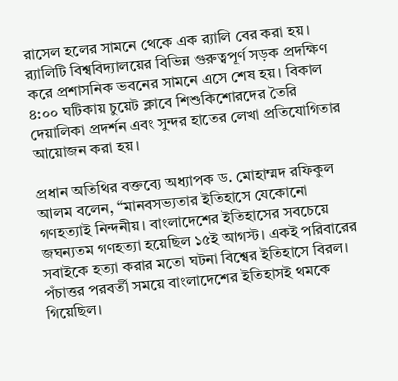রাসেল হলের সামনে থেকে এক র‌্যালি বের করা হয়। র‌্যালিটি বিশ্ববিদ্যালয়ের বিভিন্ন গুরুত্বপূর্ণ সড়ক প্রদক্ষিণ করে প্রশাসনিক ভবনের সামনে এসে শেষ হয়। বিকাল ৪:০০ ঘটিকায় চুয়েট ক্লাবে শিশুকিশোরদের তৈরি দেয়ালিকা প্রদর্শন এবং সুন্দর হাতের লেখা প্রতিযোগিতার আয়োজন করা হয়।

প্রধান অতিথির বক্তব্যে অধ্যাপক ড. মোহাম্মদ রফিকুল আলম বলেন, “মানবসভ্যতার ইতিহাসে যেকোনো গণহত্যাই নিন্দনীয়। বাংলাদেশের ইতিহাসের সবচেয়ে জঘন্যতম গণহত্যা হয়েছিল ১৫ই আগস্ট। একই পরিবারের সবাইকে হত্যা করার মতো ঘটনা বিশ্বের ইতিহাসে বিরল। পঁচাত্তর পরবর্তী সময়ে বাংলাদেশের ইতিহাসই থমকে গিয়েছিল।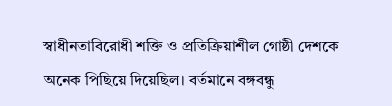স্বাধীনতাবিরোধী শক্তি ও প্রতিক্রিয়াশীল গোষ্ঠী দেশকে অনেক পিছিয়ে দিয়েছিল। বর্তমানে বঙ্গবন্ধু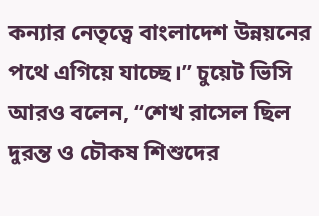কন্যার নেতৃত্বে বাংলাদেশ উন্নয়নের পথে এগিয়ে যাচ্ছে।” চুয়েট ভিসি আরও বলেন, “শেখ রাসেল ছিল দুরন্ত ও চৌকষ শিশুদের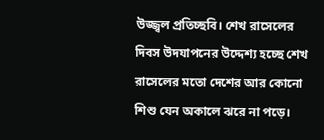উজ্জ্বল প্রতিচ্ছবি। শেখ রাসেলের দিবস উদযাপনের উদ্দেশ্য হচ্ছে শেখ রাসেলের মতো দেশের আর কোনো শিশু যেন অকালে ঝরে না পড়ে।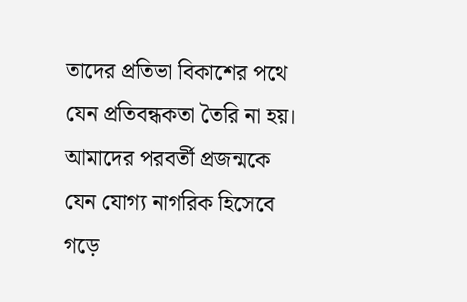তাদের প্রতিভা বিকাশের পথে যেন প্রতিবন্ধকতা তৈরি না হয়। আমাদের পরবর্তী প্রজন্মকে যেন যোগ্য নাগরিক হিসেবে গড়ে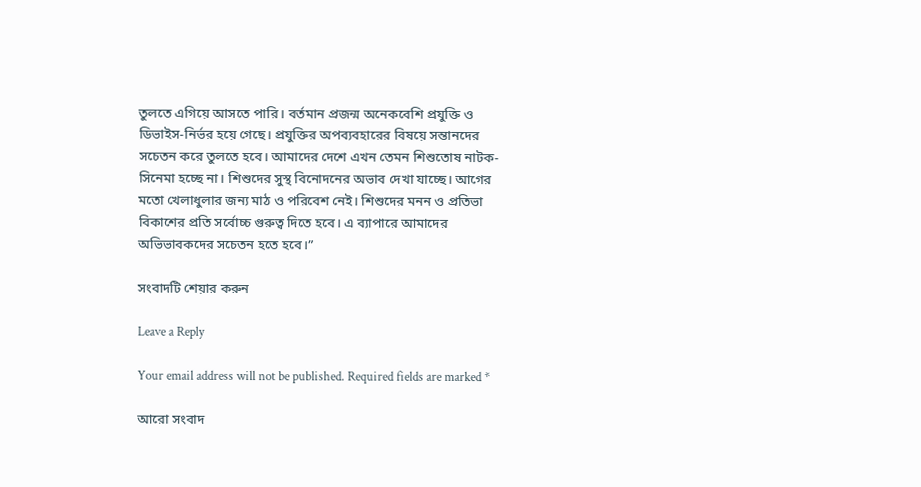তুলতে এগিয়ে আসতে পারি। বর্তমান প্রজন্ম অনেকবেশি প্রযুক্তি ও ডিভাইস-নির্ভর হয়ে গেছে। প্রযুক্তির অপব্যবহারের বিষয়ে সন্তানদের সচেতন করে তুলতে হবে। আমাদের দেশে এখন তেমন শিশুতোষ নাটক-সিনেমা হচ্ছে না। শিশুদের সুস্থ বিনোদনের অভাব দেখা যাচ্ছে। আগের মতো খেলাধুলার জন্য মাঠ ও পরিবেশ নেই। শিশুদের মনন ও প্রতিভা বিকাশের প্রতি সর্বোচ্চ গুরুত্ব দিতে হবে। এ ব্যাপারে আমাদের অভিভাবকদের সচেতন হতে হবে।”

সংবাদটি শেয়ার করুন

Leave a Reply

Your email address will not be published. Required fields are marked *

আরো সংবাদ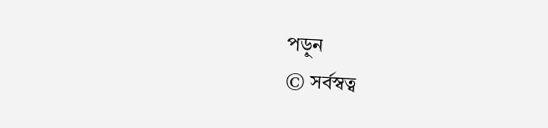পড়ুন
© সর্বস্বত্ব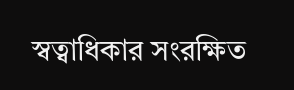স্বত্বাধিকার সংরক্ষিত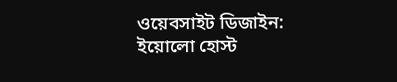ওয়েবসাইট ডিজাইন: ইয়োলো হোস্ট